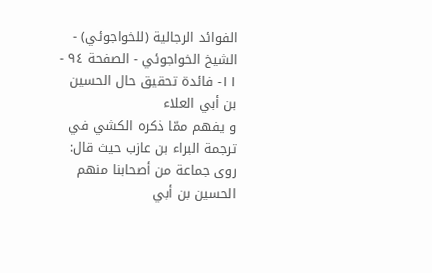الفوائد الرجالية (للخواجوئي) - الشيخ الخواجوئي - الصفحة ٩٤ - ١١- فائدة تحقيق حال الحسين بن أبي العلاء
و يفهم ممّا ذكره الكشي في ترجمة البراء بن عازب حيث قال: روى جماعة من أصحابنا منهم الحسين بن أبي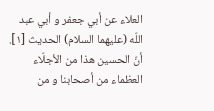العلاء عن أبي جعفر و أبي عبد اللّه (عليهما السلام) الحديث [١]. أنّ الحسين هذا من الأجلّاء العظماء من أصحابنا و من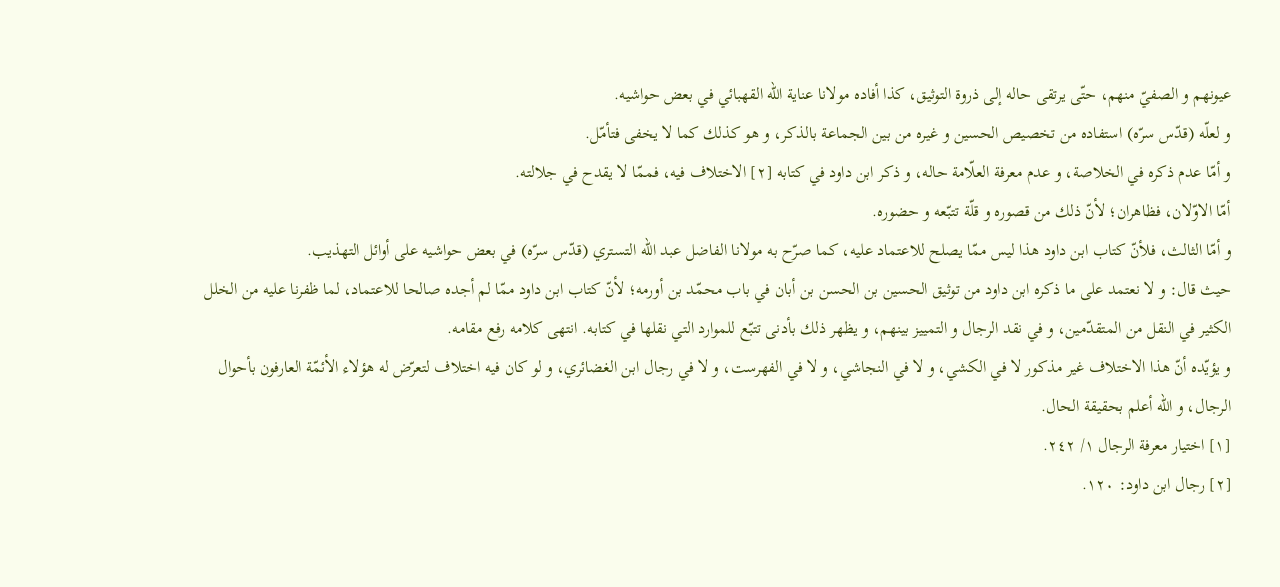عيونهم و الصفيّ منهم، حتّى يرتقى حاله إلى ذروة التوثيق، كذا أفاده مولانا عناية اللّه القهبائي في بعض حواشيه.
و لعلّه (قدّس سرّه) استفاده من تخصيص الحسين و غيره من بين الجماعة بالذكر، و هو كذلك كما لا يخفى فتأمّل.
و أمّا عدم ذكره في الخلاصة، و عدم معرفة العلّامة حاله، و ذكر ابن داود في كتابه [٢] الاختلاف فيه، فممّا لا يقدح في جلالته.
أمّا الاوّلان، فظاهران؛ لأنّ ذلك من قصوره و قلّة تتبّعه و حضوره.
و أمّا الثالث، فلأنّ كتاب ابن داود هذا ليس ممّا يصلح للاعتماد عليه، كما صرّح به مولانا الفاضل عبد اللّه التستري (قدّس سرّه) في بعض حواشيه على أوائل التهذيب.
حيث قال: و لا نعتمد على ما ذكره ابن داود من توثيق الحسين بن الحسن بن أبان في باب محمّد بن أورمه؛ لأنّ كتاب ابن داود ممّا لم أجده صالحا للاعتماد، لما ظفرنا عليه من الخلل الكثير في النقل من المتقدّمين، و في نقد الرجال و التمييز بينهم، و يظهر ذلك بأدنى تتبّع للموارد التي نقلها في كتابه. انتهى كلامه رفع مقامه.
و يؤيّده أنّ هذا الاختلاف غير مذكور لا في الكشي، و لا في النجاشي، و لا في الفهرست، و لا في رجال ابن الغضائري، و لو كان فيه اختلاف لتعرّض له هؤلاء الأئمّة العارفون بأحوال الرجال، و اللّه أعلم بحقيقة الحال.
[١] اختيار معرفة الرجال ١/ ٢٤٢.
[٢] رجال ابن داود: ١٢٠.